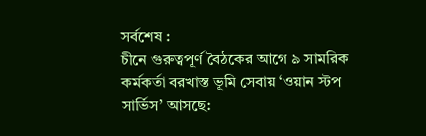সর্বশেষ :
চীনে গুরুত্বপূর্ণ বৈঠকের আগে ৯ সামরিক কর্মকর্তা বরখাস্ত ভূমি সেবায় ‘ওয়ান স্টপ সার্ভিস’ আসছে: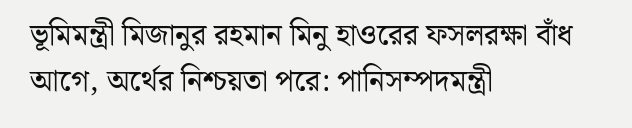ভূমিমন্ত্রী মিজানুর রহমান মিনু হাওরের ফসলরক্ষা বাঁধ আগে, অর্থের নিশ্চয়তা পরে: পানিসম্পদমন্ত্রী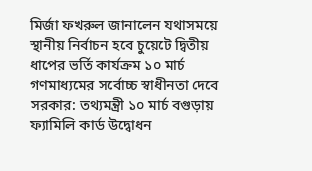মির্জা ফখরুল জানালেন যথাসময়ে স্থানীয় নির্বাচন হবে চুয়েটে দ্বিতীয় ধাপের ভর্তি কার্যক্রম ১০ মার্চ গণমাধ্যমের সর্বোচ্চ স্বাধীনতা দেবে সরকার: তথ্যমন্ত্রী ১০ মার্চ বগুড়ায় ফ্যামিলি কার্ড উদ্বোধন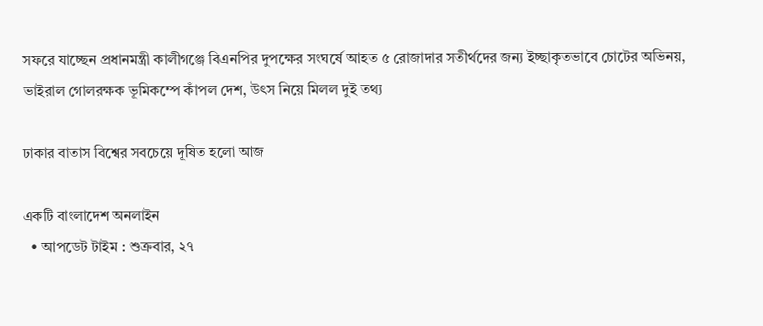সফরে যাচ্ছেন প্রধানমন্ত্রী কালীগঞ্জে বিএনপির দুপক্ষের সংঘর্ষে আহত ৫ রোজাদার সতীর্থদের জন্য ইচ্ছাকৃতভাবে চোটের অভিনয়, ভাইরাল গোলরক্ষক ভূমিকম্পে কাঁপল দেশ, উৎস নিয়ে মিলল দুই তথ্য

ঢাকার বাতাস বিশ্বের সবচেয়ে দূষিত হলো আজ

একটি বাংলাদেশ অনলাইন
  • আপডেট টাইম : শুক্রবার, ২৭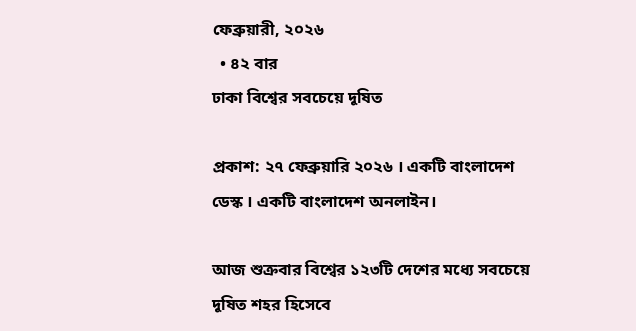ফেব্রুয়ারী, ২০২৬
  • ৪২ বার
ঢাকা বিশ্বের সবচেয়ে দূষিত

প্রকাশ: ২৭ ফেব্রুয়ারি ২০২৬ । একটি বাংলাদেশ ডেস্ক । একটি বাংলাদেশ অনলাইন।

আজ শুক্রবার বিশ্বের ১২৩টি দেশের মধ্যে সবচেয়ে দূষিত শহর হিসেবে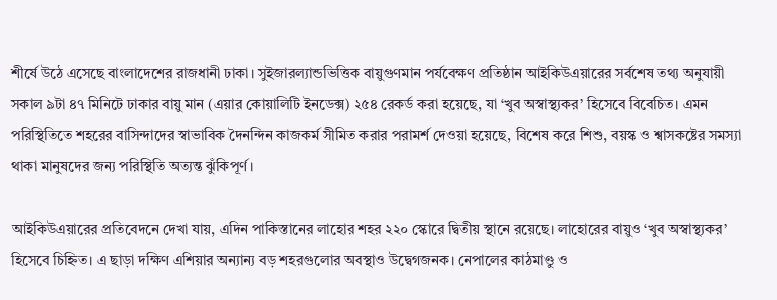শীর্ষে উঠে এসেছে বাংলাদেশের রাজধানী ঢাকা। সুইজারল্যান্ডভিত্তিক বায়ুগুণমান পর্যবেক্ষণ প্রতিষ্ঠান আইকিউএয়ারের সর্বশেষ তথ্য অনুযায়ী সকাল ৯টা ৪৭ মিনিটে ঢাকার বায়ু মান (এয়ার কোয়ালিটি ইনডেক্স) ২৫৪ রেকর্ড করা হয়েছে, যা ‘খুব অস্বাস্থ্যকর’ হিসেবে বিবেচিত। এমন পরিস্থিতিতে শহরের বাসিন্দাদের স্বাভাবিক দৈনন্দিন কাজকর্ম সীমিত করার পরামর্শ দেওয়া হয়েছে, বিশেষ করে শিশু, বয়স্ক ও শ্বাসকষ্টের সমস্যা থাকা মানুষদের জন্য পরিস্থিতি অত্যন্ত ঝুঁকিপূর্ণ।

আইকিউএয়ারের প্রতিবেদনে দেখা যায়, এদিন পাকিস্তানের লাহোর শহর ২২০ স্কোরে দ্বিতীয় স্থানে রয়েছে। লাহোরের বায়ুও ‘খুব অস্বাস্থ্যকর’ হিসেবে চিহ্নিত। এ ছাড়া দক্ষিণ এশিয়ার অন্যান্য বড় শহরগুলোর অবস্থাও উদ্বেগজনক। নেপালের কাঠমাণ্ডু ও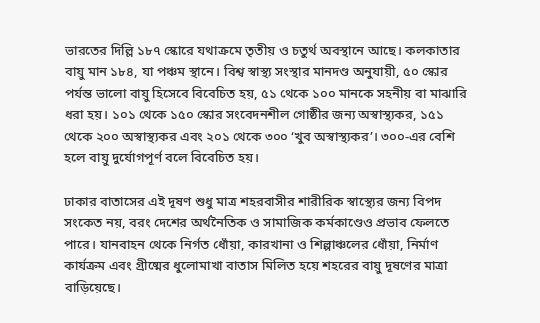ভারতের দিল্লি ১৮৭ স্কোরে যথাক্রমে তৃতীয় ও চতুর্থ অবস্থানে আছে। কলকাতার বায়ু মান ১৮৪, যা পঞ্চম স্থানে। বিশ্ব স্বাস্থ্য সংস্থার মানদণ্ড অনুযায়ী, ৫০ স্কোর পর্যন্ত ভালো বায়ু হিসেবে বিবেচিত হয়, ৫১ থেকে ১০০ মানকে সহনীয় বা মাঝারি ধরা হয়। ১০১ থেকে ১৫০ স্কোর সংবেদনশীল গোষ্ঠীর জন্য অস্বাস্থ্যকর, ১৫১ থেকে ২০০ অস্বাস্থ্যকর এবং ২০১ থেকে ৩০০ ‘খুব অস্বাস্থ্যকর’। ৩০০-এর বেশি হলে বায়ু দুর্যোগপূর্ণ বলে বিবেচিত হয়।

ঢাকার বাতাসের এই দূষণ শুধু মাত্র শহরবাসীর শারীরিক স্বাস্থ্যের জন্য বিপদ সংকেত নয়, বরং দেশের অর্থনৈতিক ও সামাজিক কর্মকাণ্ডেও প্রভাব ফেলতে পারে। যানবাহন থেকে নির্গত ধোঁয়া, কারখানা ও শিল্পাঞ্চলের ধোঁয়া, নির্মাণ কার্যক্রম এবং গ্রীষ্মের ধুলোমাখা বাতাস মিলিত হয়ে শহরের বায়ু দূষণের মাত্রা বাড়িয়েছে।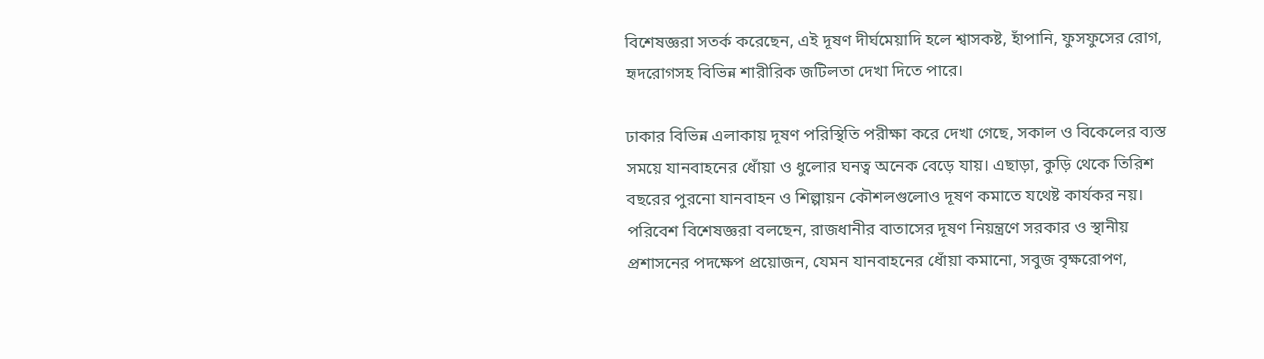বিশেষজ্ঞরা সতর্ক করেছেন, এই দূষণ দীর্ঘমেয়াদি হলে শ্বাসকষ্ট, হাঁপানি, ফুসফুসের রোগ, হৃদরোগসহ বিভিন্ন শারীরিক জটিলতা দেখা দিতে পারে।

ঢাকার বিভিন্ন এলাকায় দূষণ পরিস্থিতি পরীক্ষা করে দেখা গেছে, সকাল ও বিকেলের ব্যস্ত সময়ে যানবাহনের ধোঁয়া ও ধুলোর ঘনত্ব অনেক বেড়ে যায়। এছাড়া, কুড়ি থেকে তিরিশ বছরের পুরনো যানবাহন ও শিল্পায়ন কৌশলগুলোও দূষণ কমাতে যথেষ্ট কার্যকর নয়। পরিবেশ বিশেষজ্ঞরা বলছেন, রাজধানীর বাতাসের দূষণ নিয়ন্ত্রণে সরকার ও স্থানীয় প্রশাসনের পদক্ষেপ প্রয়োজন, যেমন যানবাহনের ধোঁয়া কমানো, সবুজ বৃক্ষরোপণ,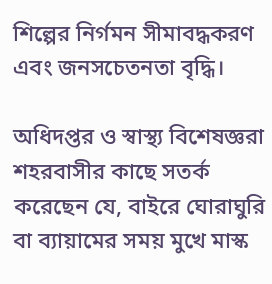শিল্পের নির্গমন সীমাবদ্ধকরণ এবং জনসচেতনতা বৃদ্ধি।

অধিদপ্তর ও স্বাস্থ্য বিশেষজ্ঞরা শহরবাসীর কাছে সতর্ক করেছেন যে, বাইরে ঘোরাঘুরি বা ব্যায়ামের সময় মুখে মাস্ক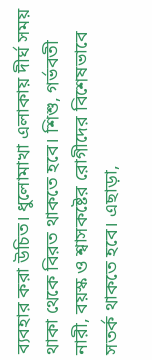ব্যবহার করা উচিত। ধুলোমাখা এলাকায় দীর্ঘ সময় থাকা থেকে বিরত থাকতে হবে। শিশু, গর্ভবতী নারী, বয়স্ক ও শ্বাসকষ্টের রোগীদের বিশেষভাবে সতর্ক থাকতে হবে। এছাড়া,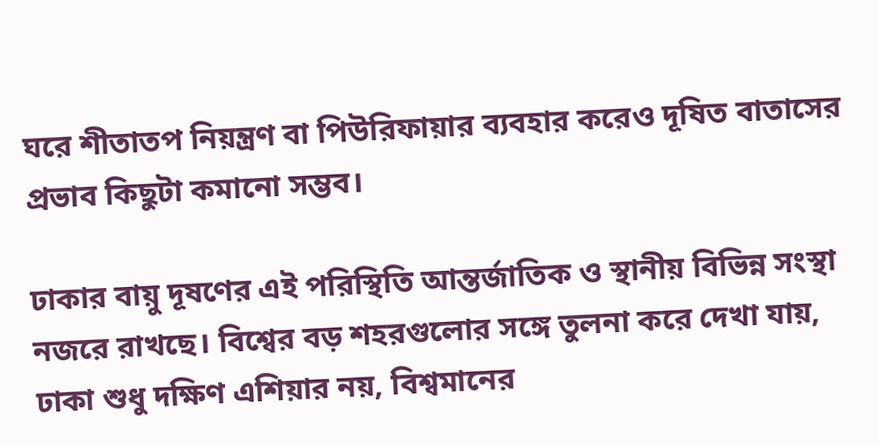ঘরে শীতাতপ নিয়ন্ত্রণ বা পিউরিফায়ার ব্যবহার করেও দূষিত বাতাসের প্রভাব কিছুটা কমানো সম্ভব।

ঢাকার বায়ু দূষণের এই পরিস্থিতি আন্তর্জাতিক ও স্থানীয় বিভিন্ন সংস্থা নজরে রাখছে। বিশ্বের বড় শহরগুলোর সঙ্গে তুলনা করে দেখা যায়, ঢাকা শুধু দক্ষিণ এশিয়ার নয়, বিশ্বমানের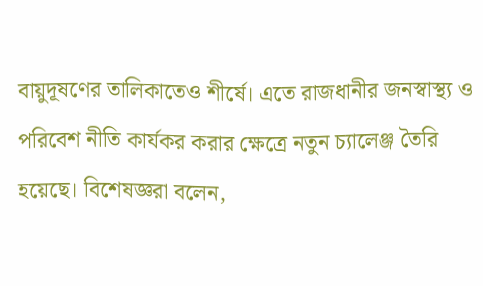বায়ুদূষণের তালিকাতেও শীর্ষে। এতে রাজধানীর জনস্বাস্থ্য ও পরিবেশ নীতি কার্যকর করার ক্ষেত্রে নতুন চ্যালেঞ্জ তৈরি হয়েছে। বিশেষজ্ঞরা বলেন,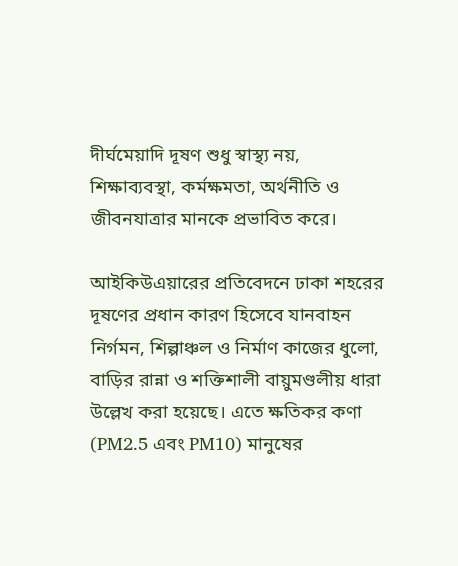দীর্ঘমেয়াদি দূষণ শুধু স্বাস্থ্য নয়, শিক্ষাব্যবস্থা, কর্মক্ষমতা, অর্থনীতি ও জীবনযাত্রার মানকে প্রভাবিত করে।

আইকিউএয়ারের প্রতিবেদনে ঢাকা শহরের দূষণের প্রধান কারণ হিসেবে যানবাহন নির্গমন, শিল্পাঞ্চল ও নির্মাণ কাজের ধুলো, বাড়ির রান্না ও শক্তিশালী বায়ুমণ্ডলীয় ধারা উল্লেখ করা হয়েছে। এতে ক্ষতিকর কণা (PM2.5 এবং PM10) মানুষের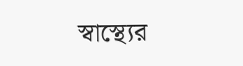স্বাস্থ্যের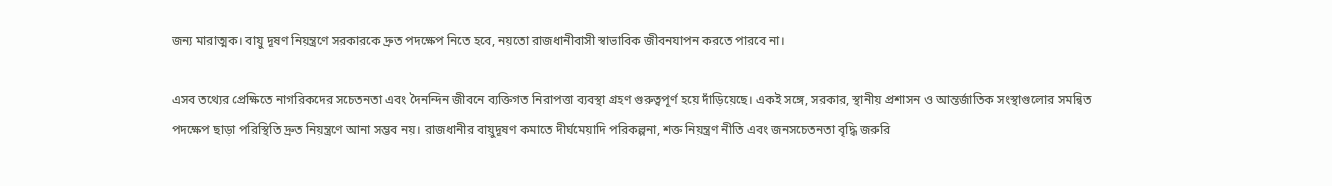জন্য মারাত্মক। বায়ু দূষণ নিয়ন্ত্রণে সরকারকে দ্রুত পদক্ষেপ নিতে হবে, নয়তো রাজধানীবাসী স্বাভাবিক জীবনযাপন করতে পারবে না।

এসব তথ্যের প্রেক্ষিতে নাগরিকদের সচেতনতা এবং দৈনন্দিন জীবনে ব্যক্তিগত নিরাপত্তা ব্যবস্থা গ্রহণ গুরুত্বপূর্ণ হয়ে দাঁড়িয়েছে। একই সঙ্গে, সরকার, স্থানীয় প্রশাসন ও আন্তর্জাতিক সংস্থাগুলোর সমন্বিত পদক্ষেপ ছাড়া পরিস্থিতি দ্রুত নিয়ন্ত্রণে আনা সম্ভব নয়। রাজধানীর বায়ুদূষণ কমাতে দীর্ঘমেয়াদি পরিকল্পনা, শক্ত নিয়ন্ত্রণ নীতি এবং জনসচেতনতা বৃদ্ধি জরুরি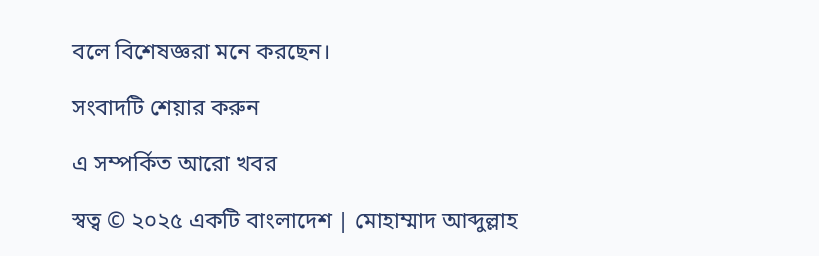বলে বিশেষজ্ঞরা মনে করছেন।

সংবাদটি শেয়ার করুন

এ সম্পর্কিত আরো খবর

স্বত্ব © ২০২৫ একটি বাংলাদেশ | মোহাম্মাদ আব্দুল্লাহ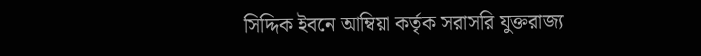সিদ্দিক ইবনে আম্বিয়া কর্তৃক সরাসরি যুক্তরাজ্য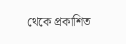থেকে প্রকাশিত